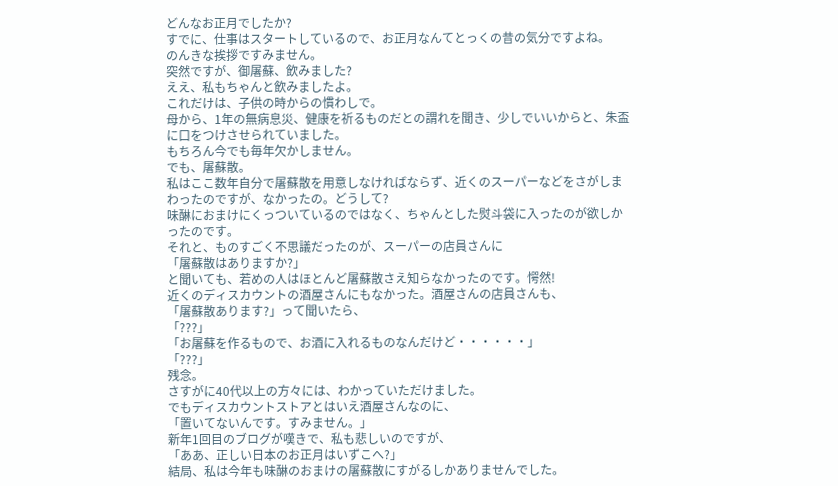どんなお正月でしたか?
すでに、仕事はスタートしているので、お正月なんてとっくの昔の気分ですよね。
のんきな挨拶ですみません。
突然ですが、御屠蘇、飲みました?
ええ、私もちゃんと飲みましたよ。
これだけは、子供の時からの慣わしで。
母から、1年の無病息災、健康を祈るものだとの謂れを聞き、少しでいいからと、朱盃に口をつけさせられていました。
もちろん今でも毎年欠かしません。
でも、屠蘇散。
私はここ数年自分で屠蘇散を用意しなければならず、近くのスーパーなどをさがしまわったのですが、なかったの。どうして?
味醂におまけにくっついているのではなく、ちゃんとした熨斗袋に入ったのが欲しかったのです。
それと、ものすごく不思議だったのが、スーパーの店員さんに
「屠蘇散はありますか?」
と聞いても、若めの人はほとんど屠蘇散さえ知らなかったのです。愕然!
近くのディスカウントの酒屋さんにもなかった。酒屋さんの店員さんも、
「屠蘇散あります?」って聞いたら、
「???」
「お屠蘇を作るもので、お酒に入れるものなんだけど・・・・・・」
「???」
残念。
さすがに40代以上の方々には、わかっていただけました。
でもディスカウントストアとはいえ酒屋さんなのに、
「置いてないんです。すみません。」
新年1回目のブログが嘆きで、私も悲しいのですが、
「ああ、正しい日本のお正月はいずこへ?」
結局、私は今年も味醂のおまけの屠蘇散にすがるしかありませんでした。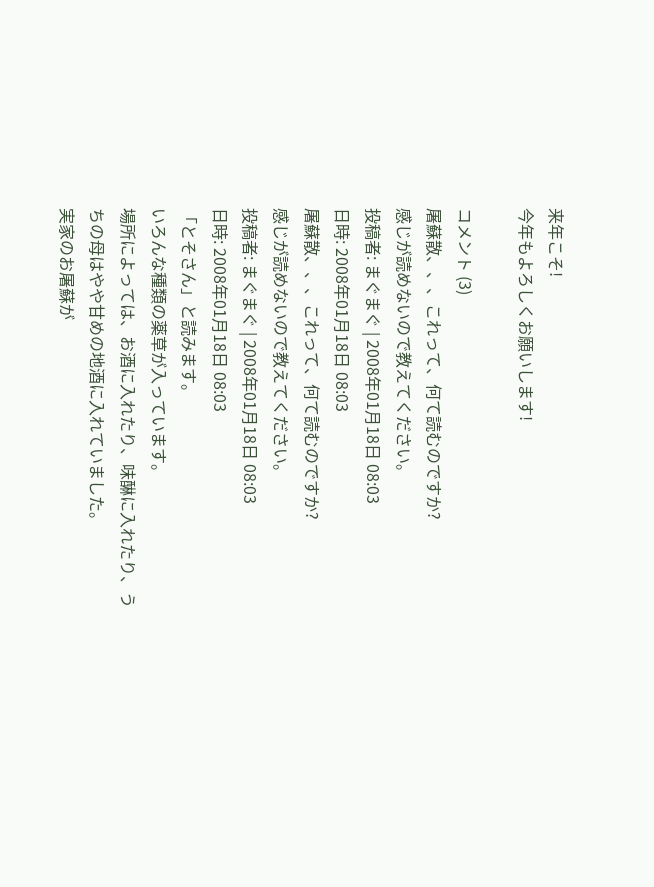来年こそ!
今年もよろしくお願いします!

コメント (3)
屠蘇散、、、これって、何て読むのですか?
感じが読めないので教えてください。
投稿者: まぐまぐ | 2008年01月18日 08:03
日時: 2008年01月18日 08:03
屠蘇散、、、これって、何て読むのですか?
感じが読めないので教えてください。
投稿者: まぐまぐ | 2008年01月18日 08:03
日時: 2008年01月18日 08:03
「とそさん」と読みます。
いろんな種類の薬草が入っています。
場所によっては、お酒に入れたり、味醂に入れたり、うちの母はやや甘めの地酒に入れていました。
実家のお屠蘇が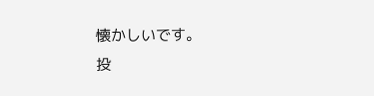懐かしいです。
投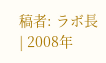稿者: ラボ長 | 2008年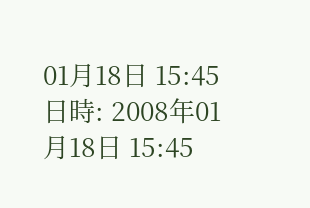01月18日 15:45
日時: 2008年01月18日 15:45